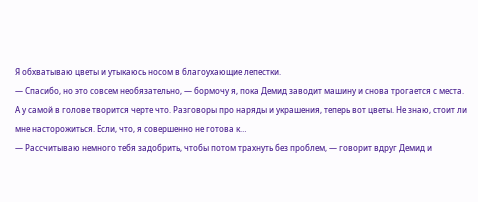Я обхватываю цветы и утыкаюсь носом в благоухающие лепестки.
— Спасибо, но это совсем необязательно, — бормочу я, пока Демид заводит машину и снова трогается с места.
А у самой в голове творится черте что. Разговоры про наряды и украшения, теперь вот цветы. Не знаю, стоит ли мне насторожиться. Если, что, я совершенно не готова к…
— Рассчитываю немного тебя задобрить, чтобы потом трахнуть без проблем, — говорит вдруг Демид и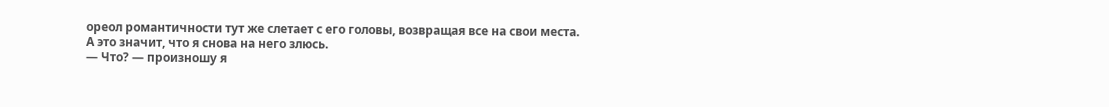ореол романтичности тут же слетает с его головы, возвращая все на свои места.
А это значит, что я снова на него злюсь.
— Что? — произношу я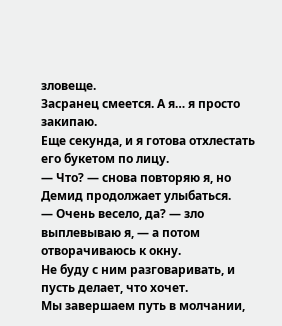зловеще.
Засранец смеется. А я… я просто закипаю.
Еще секунда, и я готова отхлестать его букетом по лицу.
— Что? — снова повторяю я, но Демид продолжает улыбаться.
— Очень весело, да? — зло выплевываю я, — а потом отворачиваюсь к окну.
Не буду с ним разговаривать, и пусть делает, что хочет.
Мы завершаем путь в молчании,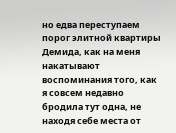но едва переступаем порог элитной квартиры Демида, как на меня накатывают воспоминания того, как я совсем недавно бродила тут одна, не находя себе места от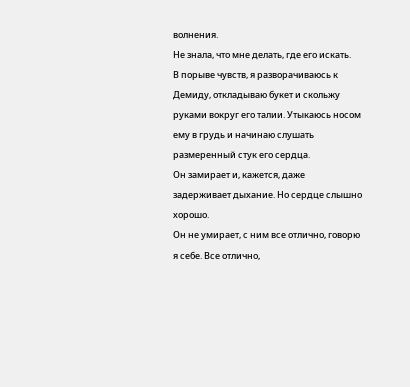волнения.
Не знала, что мне делать, где его искать.
В порыве чувств, я разворачиваюсь к Демиду, откладываю букет и скольжу руками вокруг его талии. Утыкаюсь носом ему в грудь и начинаю слушать размеренный стук его сердца.
Он замирает и, кажется, даже задерживает дыхание. Но сердце слышно хорошо.
Он не умирает, с ним все отлично, говорю я себе. Все отлично,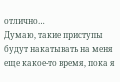отлично…
Думаю, такие приступы будут накатывать на меня еще какое-то время, пока я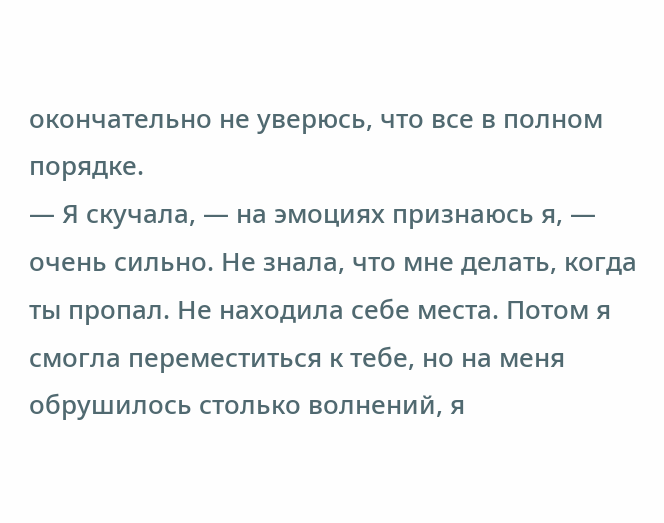окончательно не уверюсь, что все в полном порядке.
— Я скучала, — на эмоциях признаюсь я, — очень сильно. Не знала, что мне делать, когда ты пропал. Не находила себе места. Потом я смогла переместиться к тебе, но на меня обрушилось столько волнений, я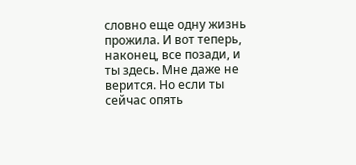словно еще одну жизнь прожила. И вот теперь, наконец, все позади, и ты здесь. Мне даже не верится. Но если ты сейчас опять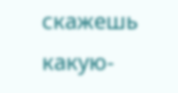скажешь какую-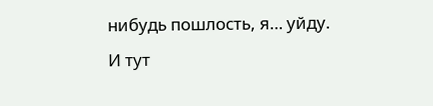нибудь пошлость, я… уйду.
И тут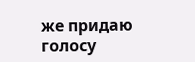же придаю голосу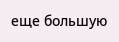еще большую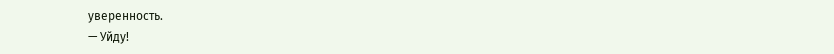уверенность.
— Уйду!